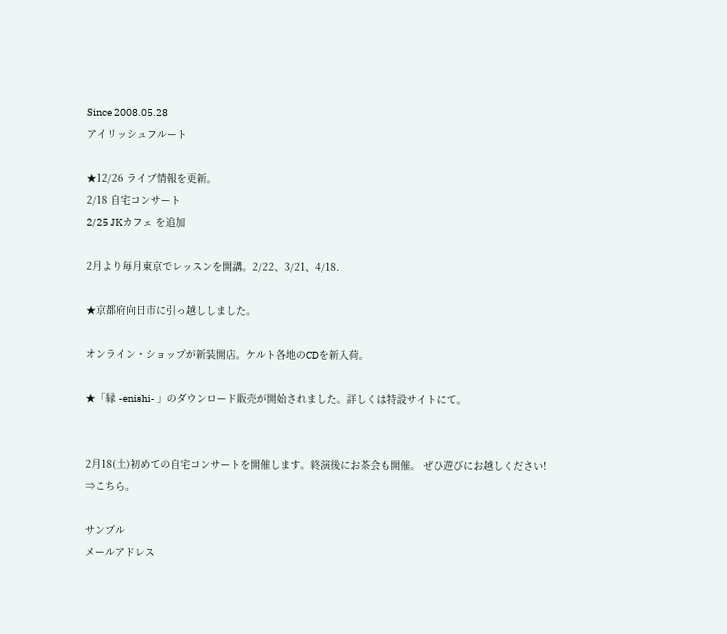Since 2008.05.28
アイリッシュフルート

★12/26 ライブ情報を更新。
2/18 自宅コンサート
2/25 JKカフェ を追加

2月より毎月東京でレッスンを開講。2/22、3/21、4/18.

★京都府向日市に引っ越ししました。

オンライン・ショップが新装開店。ケルト各地のCDを新入荷。

★「縁 -enishi- 」のダウンロード販売が開始されました。詳しくは特設サイトにて。


2月18(土)初めての自宅コンサートを開催します。終演後にお茶会も開催。 ぜひ遊びにお越しください!
⇒こちら。

サンプル
メールアドレス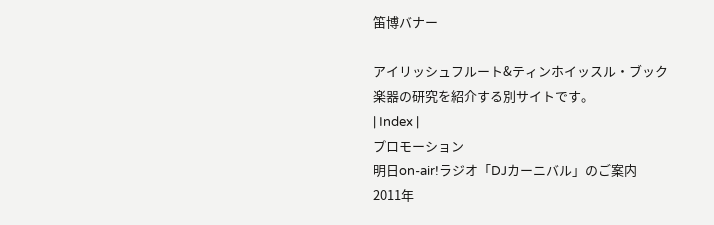笛博バナー

アイリッシュフルート&ティンホイッスル・ブック
楽器の研究を紹介する別サイトです。
| Index |
プロモーション
明日on-air!ラジオ「DJカーニバル」のご案内
2011年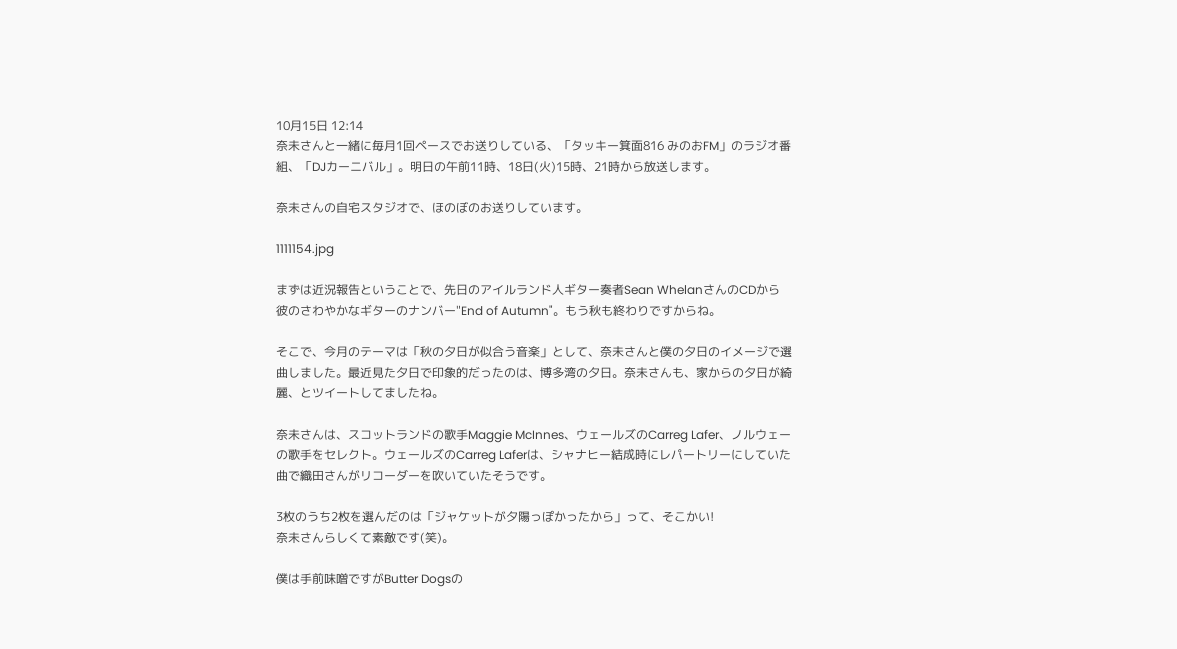10月15日 12:14
奈未さんと一緒に毎月1回ペースでお送りしている、「タッキー箕面816 みのおFM」のラジオ番組、「DJカーニバル」。明日の午前11時、18日(火)15時、21時から放送します。

奈未さんの自宅スタジオで、ほのぼのお送りしています。

1111154.jpg

まずは近況報告ということで、先日のアイルランド人ギター奏者Sean WhelanさんのCDから
彼のさわやかなギターのナンバー"End of Autumn"。もう秋も終わりですからね。

そこで、今月のテーマは「秋の夕日が似合う音楽」として、奈未さんと僕の夕日のイメージで選曲しました。最近見た夕日で印象的だったのは、博多湾の夕日。奈未さんも、家からの夕日が綺麗、とツイートしてましたね。

奈未さんは、スコットランドの歌手Maggie McInnes、ウェールズのCarreg Lafer、ノルウェーの歌手をセレクト。ウェールズのCarreg Laferは、シャナヒー結成時にレパートリーにしていた曲で織田さんがリコーダーを吹いていたそうです。

3枚のうち2枚を選んだのは「ジャケットが夕陽っぽかったから」って、そこかい!
奈未さんらしくて素敵です(笑)。

僕は手前味噌ですがButter Dogsの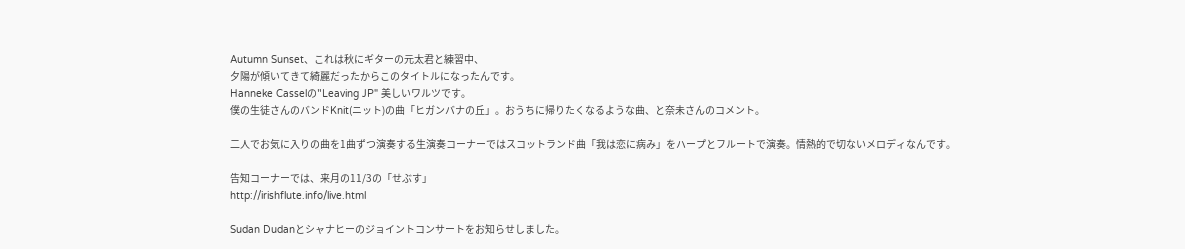Autumn Sunset、これは秋にギターの元太君と練習中、
夕陽が傾いてきて綺麗だったからこのタイトルになったんです。
Hanneke Casselの"Leaving JP" 美しいワルツです。
僕の生徒さんのバンドKnit(ニット)の曲「ヒガンバナの丘」。おうちに帰りたくなるような曲、と奈未さんのコメント。

二人でお気に入りの曲を1曲ずつ演奏する生演奏コーナーではスコットランド曲「我は恋に病み」をハープとフルートで演奏。情熱的で切ないメロディなんです。

告知コーナーでは、来月の11/3の「せぶす」
http://irishflute.info/live.html

Sudan Dudanとシャナヒーのジョイントコンサートをお知らせしました。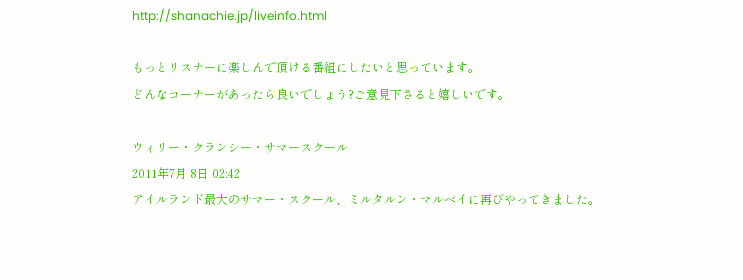http://shanachie.jp/liveinfo.html

もっとリスナーに楽しんで頂ける番組にしたいと思っています。
どんなコーナーがあったら良いでしょう?ご意見下さると嬉しいです。

ウィリー・クランシー・サマースクール
2011年7月 8日 02:42
アイルランド最大のサマー・スクール、ミルタルン・マルベイに再びやってきました。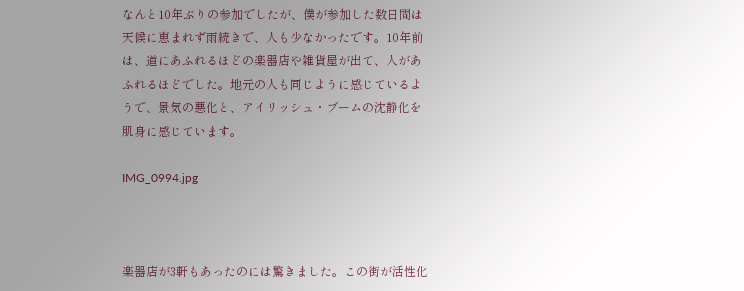なんと10年ぶりの参加でしたが、僕が参加した数日間は天候に恵まれず雨続きで、人も少なかったです。10年前は、道にあふれるほどの楽器店や雑貨屋が出て、人があふれるほどでした。地元の人も同じように感じているようで、景気の悪化と、アイリッシュ・ブームの沈静化を肌身に感じています。

IMG_0994.jpg



楽器店が3軒もあったのには驚きました。この街が活性化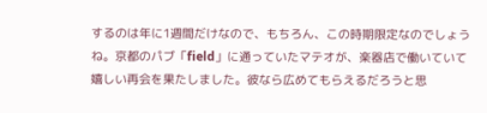するのは年に1週間だけなので、もちろん、この時期限定なのでしょうね。京都のパブ「field」に通っていたマテオが、楽器店で働いていて嬉しい再会を果たしました。彼なら広めてもらえるだろうと思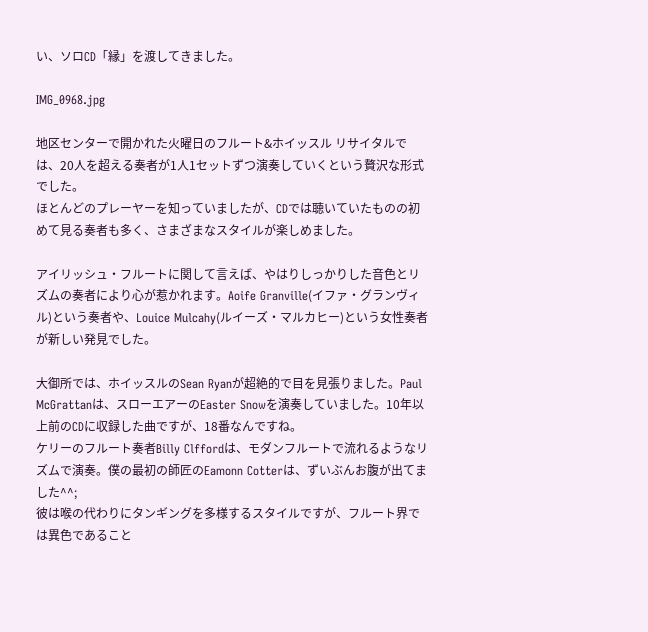い、ソロCD「縁」を渡してきました。

IMG_0968.jpg

地区センターで開かれた火曜日のフルート&ホイッスル リサイタルでは、20人を超える奏者が1人1セットずつ演奏していくという贅沢な形式でした。
ほとんどのプレーヤーを知っていましたが、CDでは聴いていたものの初めて見る奏者も多く、さまざまなスタイルが楽しめました。

アイリッシュ・フルートに関して言えば、やはりしっかりした音色とリズムの奏者により心が惹かれます。Aoife Granville(イファ・グランヴィル)という奏者や、Louice Mulcahy(ルイーズ・マルカヒー)という女性奏者が新しい発見でした。

大御所では、ホイッスルのSean Ryanが超絶的で目を見張りました。Paul McGrattanは、スローエアーのEaster Snowを演奏していました。10年以上前のCDに収録した曲ですが、18番なんですね。
ケリーのフルート奏者Billy Clffordは、モダンフルートで流れるようなリズムで演奏。僕の最初の師匠のEamonn Cotterは、ずいぶんお腹が出てました^^;
彼は喉の代わりにタンギングを多様するスタイルですが、フルート界では異色であること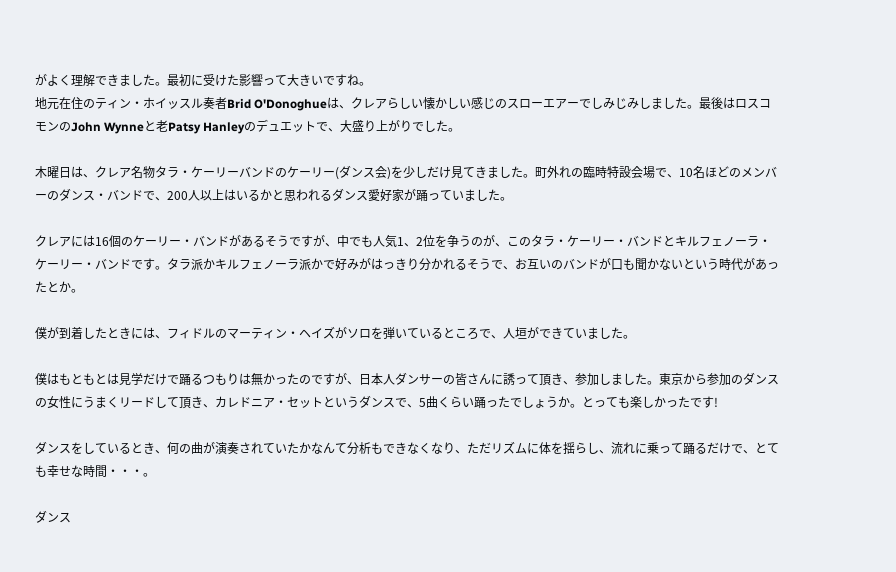がよく理解できました。最初に受けた影響って大きいですね。
地元在住のティン・ホイッスル奏者Brid O'Donoghueは、クレアらしい懐かしい感じのスローエアーでしみじみしました。最後はロスコモンのJohn Wynneと老Patsy Hanleyのデュエットで、大盛り上がりでした。

木曜日は、クレア名物タラ・ケーリーバンドのケーリー(ダンス会)を少しだけ見てきました。町外れの臨時特設会場で、10名ほどのメンバーのダンス・バンドで、200人以上はいるかと思われるダンス愛好家が踊っていました。

クレアには16個のケーリー・バンドがあるそうですが、中でも人気1、2位を争うのが、このタラ・ケーリー・バンドとキルフェノーラ・ケーリー・バンドです。タラ派かキルフェノーラ派かで好みがはっきり分かれるそうで、お互いのバンドが口も聞かないという時代があったとか。

僕が到着したときには、フィドルのマーティン・ヘイズがソロを弾いているところで、人垣ができていました。

僕はもともとは見学だけで踊るつもりは無かったのですが、日本人ダンサーの皆さんに誘って頂き、参加しました。東京から参加のダンスの女性にうまくリードして頂き、カレドニア・セットというダンスで、5曲くらい踊ったでしょうか。とっても楽しかったです!

ダンスをしているとき、何の曲が演奏されていたかなんて分析もできなくなり、ただリズムに体を揺らし、流れに乗って踊るだけで、とても幸せな時間・・・。

ダンス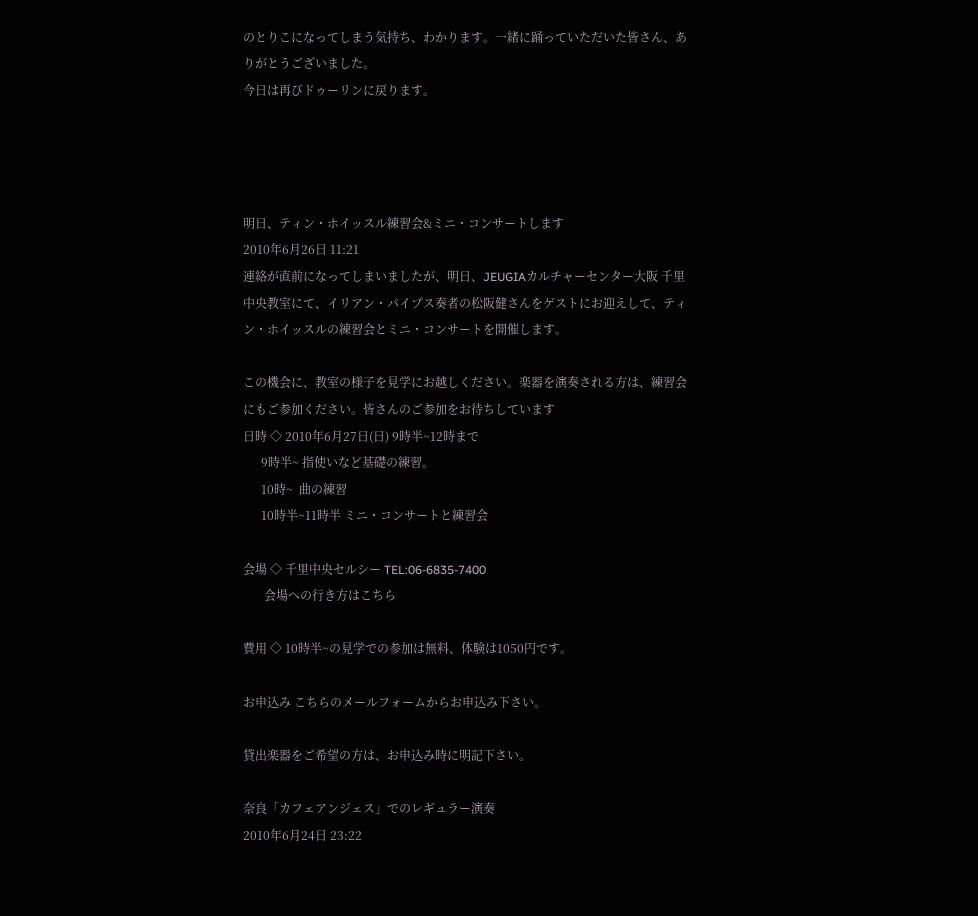のとりこになってしまう気持ち、わかります。一緒に踊っていただいた皆さん、ありがとうございました。
今日は再びドゥーリンに戻ります。




明日、ティン・ホイッスル練習会&ミニ・コンサートします
2010年6月26日 11:21
連絡が直前になってしまいましたが、明日、JEUGIAカルチャーセンター大阪 千里中央教室にて、イリアン・パイプス奏者の松阪健さんをゲストにお迎えして、ティン・ホイッスルの練習会とミニ・コンサートを開催します。

この機会に、教室の様子を見学にお越しください。楽器を演奏される方は、練習会にもご参加ください。皆さんのご参加をお待ちしています
日時 ◇ 2010年6月27日(日) 9時半~12時まで
      9時半~ 指使いなど基礎の練習。
      10時~  曲の練習
      10時半~11時半 ミニ・コンサートと練習会

会場 ◇ 千里中央セルシー TEL:06-6835-7400
       会場への行き方はこちら

費用 ◇ 10時半~の見学での参加は無料、体験は1050円です。

お申込み こちらのメールフォームからお申込み下さい。

貸出楽器をご希望の方は、お申込み時に明記下さい。

奈良「カフェアンジェス」でのレギュラー演奏
2010年6月24日 23:22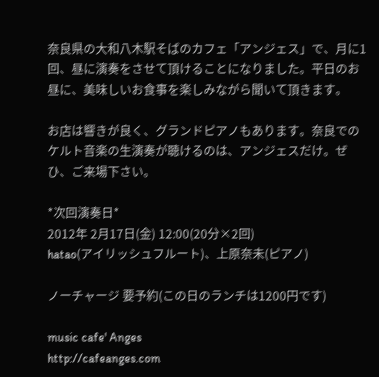奈良県の大和八木駅そばのカフェ「アンジェス」で、月に1回、昼に演奏をさせて頂けることになりました。平日のお昼に、美味しいお食事を楽しみながら聞いて頂きます。

お店は響きが良く、グランドピアノもあります。奈良でのケルト音楽の生演奏が聴けるのは、アンジェスだけ。ぜひ、ご来場下さい。

*次回演奏日*
2012年 2月17日(金) 12:00(20分×2回)
hatao(アイリッシュフルート)、上原奈未(ピアノ)

ノーチャージ 要予約(この日のランチは1200円です)

music cafe' Anges
http://cafeanges.com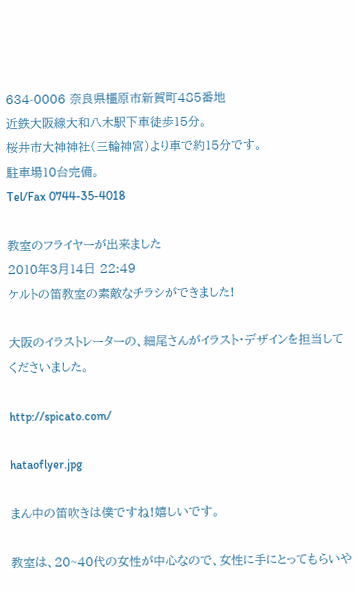634-0006 奈良県橿原市新賀町485番地
近鉄大阪線大和八木駅下車徒歩15分。
桜井市大神神社(三輪神宮)より車で約15分です。
駐車場10台完備。
Tel/Fax 0744-35-4018

教室のフライヤーが出来ました
2010年3月14日 22:49
ケルトの笛教室の素敵なチラシができました!

大阪のイラストレーターの、細尾さんがイラスト・デザインを担当してくださいました。

http://spicato.com/

hataoflyer.jpg

まん中の笛吹きは僕ですね!嬉しいです。

教室は、20~40代の女性が中心なので、女性に手にとってもらいや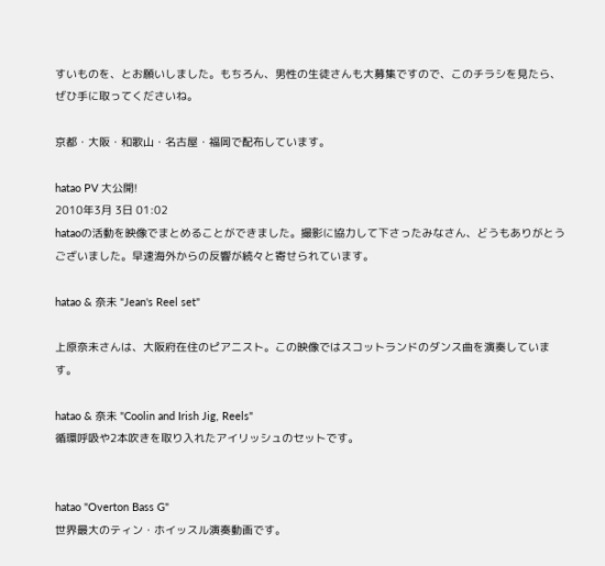すいものを、とお願いしました。もちろん、男性の生徒さんも大募集ですので、このチラシを見たら、ぜひ手に取ってくださいね。

京都・大阪・和歌山・名古屋・福岡で配布しています。

hatao PV 大公開!
2010年3月 3日 01:02
hataoの活動を映像でまとめることができました。撮影に協力して下さったみなさん、どうもありがとうございました。早速海外からの反響が続々と寄せられています。

hatao & 奈未 "Jean's Reel set"

上原奈未さんは、大阪府在住のピアニスト。この映像ではスコットランドのダンス曲を演奏しています。

hatao & 奈未 "Coolin and Irish Jig, Reels"
循環呼吸や2本吹きを取り入れたアイリッシュのセットです。


hatao "Overton Bass G"
世界最大のティン・ホイッスル演奏動画です。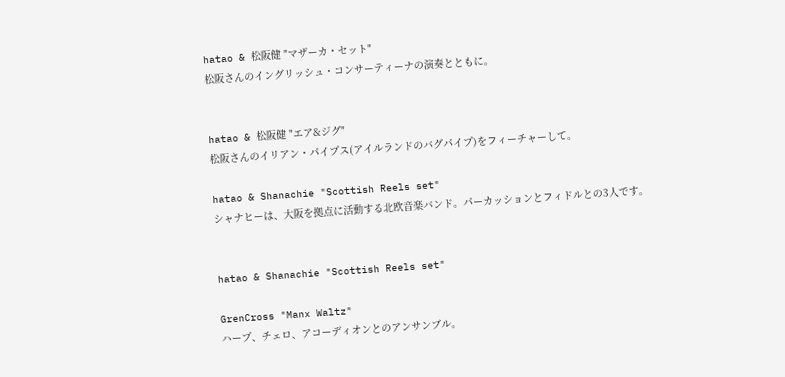hatao & 松阪健 "マザーカ・セット"
松阪さんのイングリッシュ・コンサーティーナの演奏とともに。


hatao & 松阪健 "エア&ジグ"
松阪さんのイリアン・パイプス(アイルランドのバグパイプ)をフィーチャーして。

hatao & Shanachie "Scottish Reels set"
シャナヒーは、大阪を拠点に活動する北欧音楽バンド。パーカッションとフィドルとの3人です。


hatao & Shanachie "Scottish Reels set"

GrenCross "Manx Waltz"
ハープ、チェロ、アコーディオンとのアンサンブル。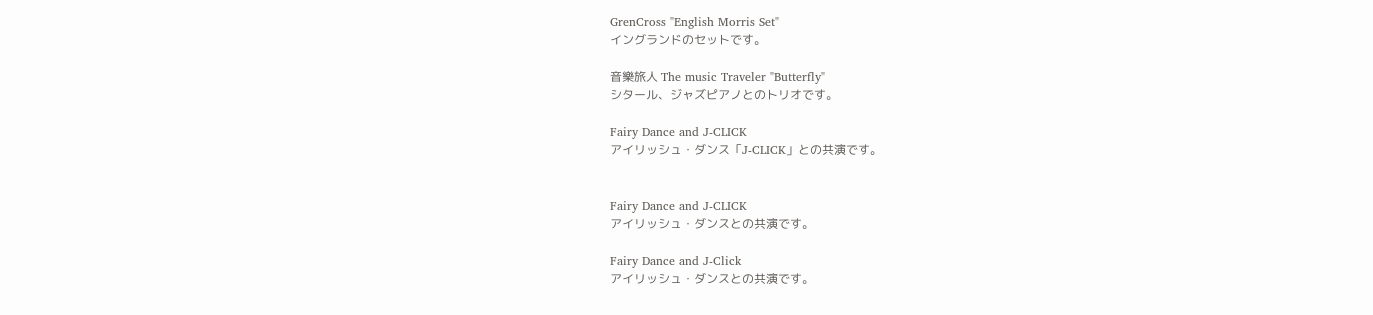GrenCross "English Morris Set"
イングランドのセットです。

音樂旅人 The music Traveler "Butterfly"
シタール、ジャズピアノとのトリオです。

Fairy Dance and J-CLICK
アイリッシュ・ダンス「J-CLICK」との共演です。


Fairy Dance and J-CLICK
アイリッシュ・ダンスとの共演です。

Fairy Dance and J-Click
アイリッシュ・ダンスとの共演です。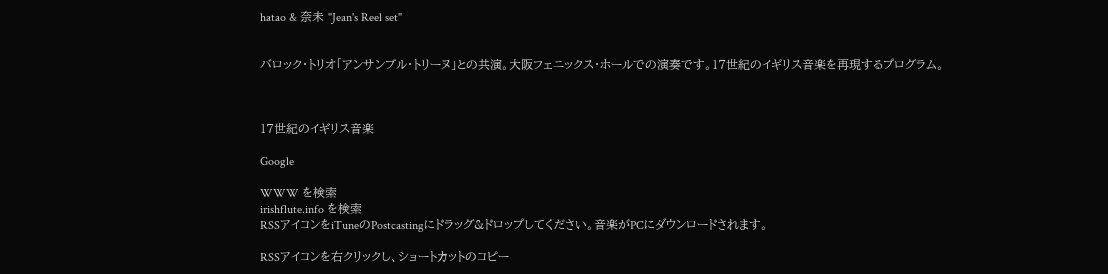hatao & 奈未 "Jean's Reel set"


バロック・トリオ「アンサンブル・トリーヌ」との共演。大阪フェニックス・ホールでの演奏です。17世紀のイギリス音楽を再現するプログラム。



17世紀のイギリス音楽

Google

WWW を検索
irishflute.info を検索
RSSアイコンをiTuneのPostcastingにドラッグ&ドロップしてください。音楽がPCにダウンロードされます。

RSSアイコンを右クリックし、ショートカットのコピー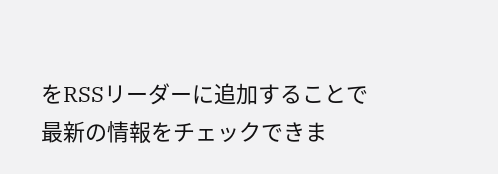をRSSリーダーに追加することで最新の情報をチェックできま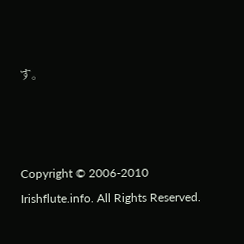す。



Copyright © 2006-2010 Irishflute.info. All Rights Reserved.